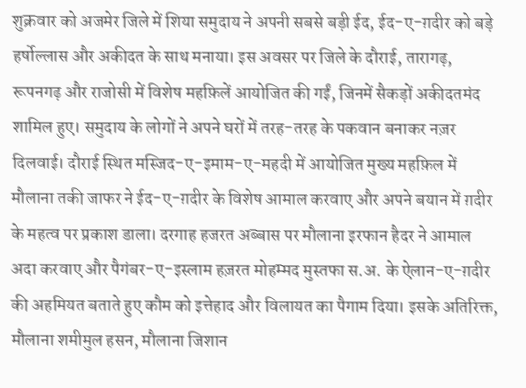शुक्रवार को अजमेर जिले में शिया समुदाय ने अपनी सबसे बड़ी ईद, ईद-ए-ग़दीर को बड़े हर्षोल्लास और अकीदत के साथ मनाया। इस अवसर पर जिले के दौराई, तारागढ़, रूपनगढ़ और राजोसी में विशेष महफ़िलें आयोजित की गईं, जिनमें सैकड़ों अकीदतमंद शामिल हुए। समुदाय के लोगों ने अपने घरों में तरह-तरह के पकवान बनाकर नज़र दिलवाई। दौराई स्थित मस्जिद-ए-इमाम-ए-महदी में आयोजित मुख्य महफ़िल में मौलाना तकी जाफर ने ईद-ए-ग़दीर के विशेष आमाल करवाए और अपने बयान में ग़दीर के महत्व पर प्रकाश डाला। दरगाह हजरत अब्बास पर मौलाना इरफान हैदर ने आमाल अदा करवाए और पैगंबर-ए-इस्लाम हज़रत मोहम्मद मुस्तफा स.अ. के ऐलान-ए-ग़दीर की अहमियत बताते हुए कौम को इत्तेहाद और विलायत का पैगाम दिया। इसके अतिरिक्त, मौलाना शमीमुल हसन, मौलाना जिशान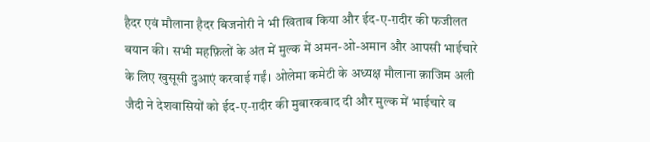हैदर एवं मौलाना हैदर बिजनोरी ने भी खिताब किया और ईद-ए-ग़दीर की फजीलत बयान की। सभी महफ़िलों के अंत में मुल्क में अमन-ओ-अमान और आपसी भाईचारे के लिए खुसूसी दुआएं करवाई गईं। ओलेमा कमेटी के अध्यक्ष मौलाना क़ाजिम अली जैदी ने देशवासियों को ईद-ए-ग़दीर की मुबारकबाद दी और मुल्क में भाईचारे व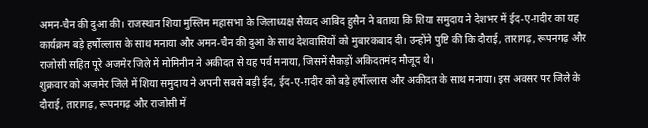अमन-चैन की दुआ की। राजस्थान शिया मुस्लिम महासभा के जिलाध्यक्ष सैय्यद आबिद हुसैन ने बताया कि शिया समुदाय ने देशभर में ईद-ए-ग़दीर का यह कार्यक्रम बड़े हर्षोल्लास के साथ मनाया और अमन-चैन की दुआ के साथ देशवासियों को मुबारकबाद दी। उन्होंने पुष्टि की कि दौराई, तारागढ़, रूपनगढ़ और राजोसी सहित पूरे अजमेर जिले में मोमिनीन ने अकीदत से यह पर्व मनाया, जिसमें सैकड़ों अकिदतमंद मौजूद थे।
शुक्रवार को अजमेर जिले में शिया समुदाय ने अपनी सबसे बड़ी ईद, ईद-ए-ग़दीर को बड़े हर्षोल्लास और अकीदत के साथ मनाया। इस अवसर पर जिले के दौराई, तारागढ़, रूपनगढ़ और राजोसी में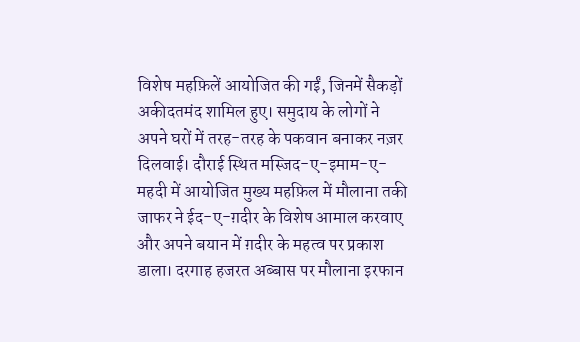विशेष महफ़िलें आयोजित की गईं, जिनमें सैकड़ों अकीदतमंद शामिल हुए। समुदाय के लोगों ने अपने घरों में तरह-तरह के पकवान बनाकर नज़र दिलवाई। दौराई स्थित मस्जिद-ए-इमाम-ए-महदी में आयोजित मुख्य महफ़िल में मौलाना तकी जाफर ने ईद-ए-ग़दीर के विशेष आमाल करवाए और अपने बयान में ग़दीर के महत्व पर प्रकाश डाला। दरगाह हजरत अब्बास पर मौलाना इरफान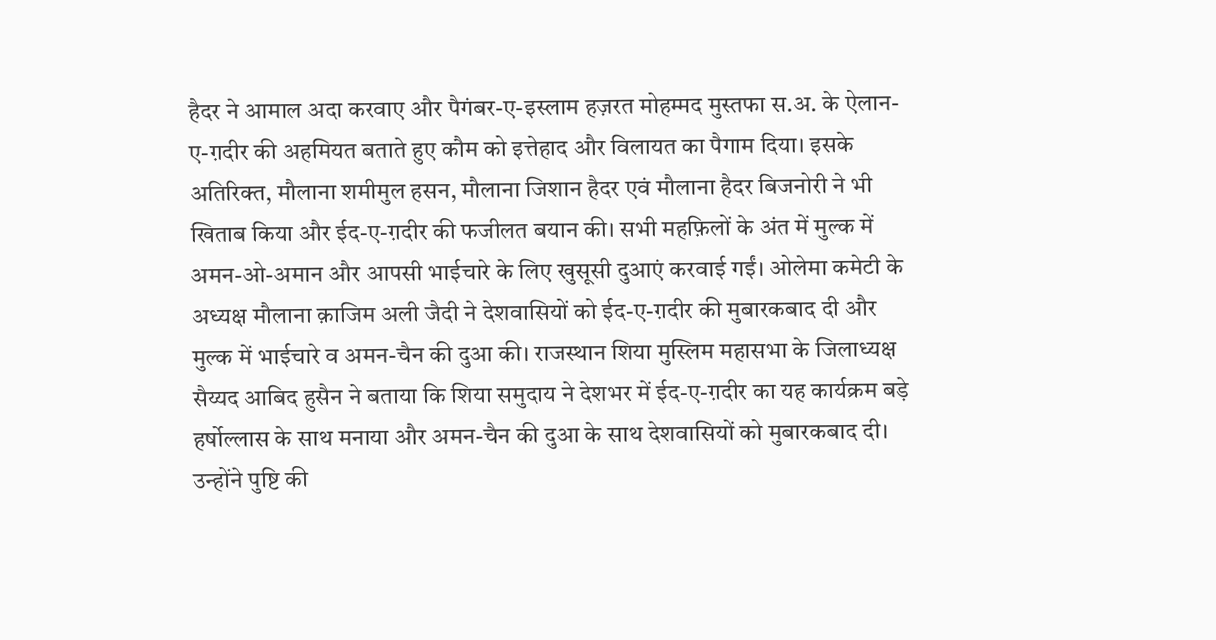हैदर ने आमाल अदा करवाए और पैगंबर-ए-इस्लाम हज़रत मोहम्मद मुस्तफा स.अ. के ऐलान-ए-ग़दीर की अहमियत बताते हुए कौम को इत्तेहाद और विलायत का पैगाम दिया। इसके अतिरिक्त, मौलाना शमीमुल हसन, मौलाना जिशान हैदर एवं मौलाना हैदर बिजनोरी ने भी खिताब किया और ईद-ए-ग़दीर की फजीलत बयान की। सभी महफ़िलों के अंत में मुल्क में अमन-ओ-अमान और आपसी भाईचारे के लिए खुसूसी दुआएं करवाई गईं। ओलेमा कमेटी के अध्यक्ष मौलाना क़ाजिम अली जैदी ने देशवासियों को ईद-ए-ग़दीर की मुबारकबाद दी और मुल्क में भाईचारे व अमन-चैन की दुआ की। राजस्थान शिया मुस्लिम महासभा के जिलाध्यक्ष सैय्यद आबिद हुसैन ने बताया कि शिया समुदाय ने देशभर में ईद-ए-ग़दीर का यह कार्यक्रम बड़े हर्षोल्लास के साथ मनाया और अमन-चैन की दुआ के साथ देशवासियों को मुबारकबाद दी। उन्होंने पुष्टि की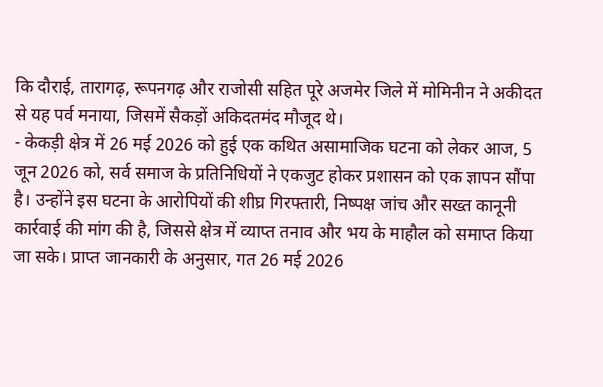कि दौराई, तारागढ़, रूपनगढ़ और राजोसी सहित पूरे अजमेर जिले में मोमिनीन ने अकीदत से यह पर्व मनाया, जिसमें सैकड़ों अकिदतमंद मौजूद थे।
- केकड़ी क्षेत्र में 26 मई 2026 को हुई एक कथित असामाजिक घटना को लेकर आज, 5 जून 2026 को, सर्व समाज के प्रतिनिधियों ने एकजुट होकर प्रशासन को एक ज्ञापन सौंपा है। उन्होंने इस घटना के आरोपियों की शीघ्र गिरफ्तारी, निष्पक्ष जांच और सख्त कानूनी कार्रवाई की मांग की है, जिससे क्षेत्र में व्याप्त तनाव और भय के माहौल को समाप्त किया जा सके। प्राप्त जानकारी के अनुसार, गत 26 मई 2026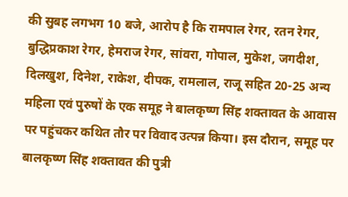की सुबह लगभग 10 बजे, आरोप है कि रामपाल रेगर, रतन रेगर, बुद्धिप्रकाश रेगर, हेमराज रेगर, सांवरा, गोपाल, मुकेश, जगदीश, दिलखुश, दिनेश, राकेश, दीपक, रामलाल, राजू सहित 20-25 अन्य महिला एवं पुरुषों के एक समूह ने बालकृष्ण सिंह शक्तावत के आवास पर पहुंचकर कथित तौर पर विवाद उत्पन्न किया। इस दौरान, समूह पर बालकृष्ण सिंह शक्तावत की पुत्री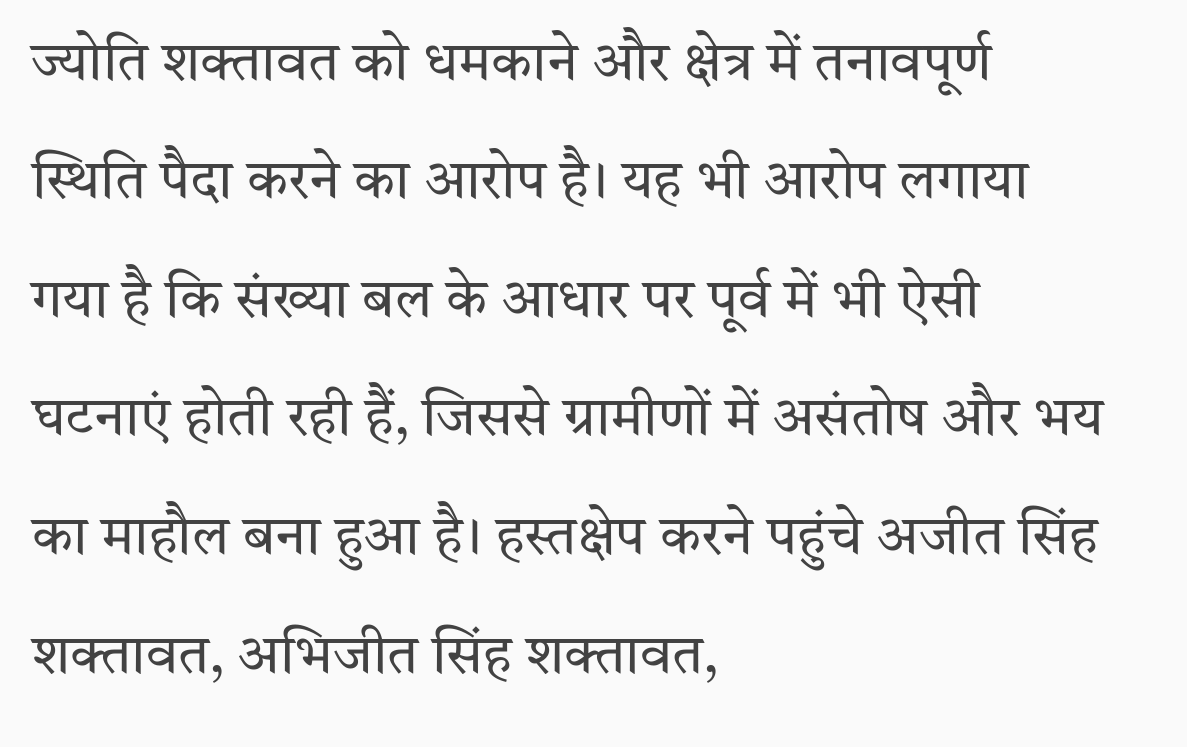ज्योति शक्तावत को धमकाने और क्षेत्र में तनावपूर्ण स्थिति पैदा करने का आरोप है। यह भी आरोप लगाया गया है कि संख्या बल के आधार पर पूर्व में भी ऐसी घटनाएं होती रही हैं, जिससे ग्रामीणों में असंतोष और भय का माहौल बना हुआ है। हस्तक्षेप करने पहुंचे अजीत सिंह शक्तावत, अभिजीत सिंह शक्तावत,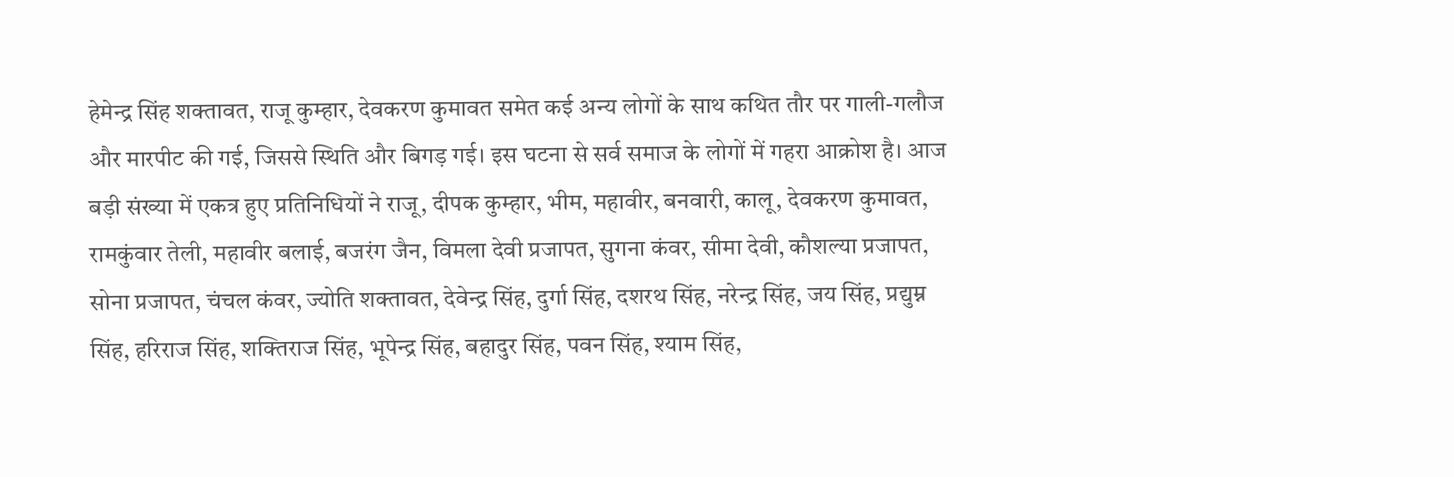हेमेन्द्र सिंह शक्तावत, राजू कुम्हार, देवकरण कुमावत समेत कई अन्य लोगों के साथ कथित तौर पर गाली-गलौज और मारपीट की गई, जिससे स्थिति और बिगड़ गई। इस घटना से सर्व समाज के लोगों में गहरा आक्रोश है। आज बड़ी संख्या में एकत्र हुए प्रतिनिधियों ने राजू, दीपक कुम्हार, भीम, महावीर, बनवारी, कालू, देवकरण कुमावत, रामकुंवार तेली, महावीर बलाई, बजरंग जैन, विमला देवी प्रजापत, सुगना कंवर, सीमा देवी, कौशल्या प्रजापत, सोना प्रजापत, चंचल कंवर, ज्योति शक्तावत, देवेन्द्र सिंह, दुर्गा सिंह, दशरथ सिंह, नरेन्द्र सिंह, जय सिंह, प्रद्युम्न सिंह, हरिराज सिंह, शक्तिराज सिंह, भूपेन्द्र सिंह, बहादुर सिंह, पवन सिंह, श्याम सिंह,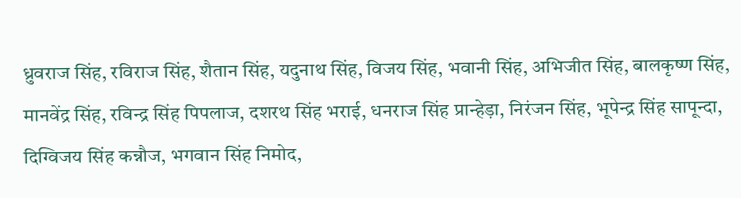ध्रुवराज सिंह, रविराज सिंह, शैतान सिंह, यदुनाथ सिंह, विजय सिंह, भवानी सिंह, अभिजीत सिंह, बालकृष्ण सिंह, मानवेंद्र सिंह, रविन्द्र सिंह पिपलाज, दशरथ सिंह भराई, धनराज सिंह प्रान्हेड़ा, निरंजन सिंह, भूपेन्द्र सिंह सापून्दा, दिग्विजय सिंह कन्नौज, भगवान सिंह निमोद,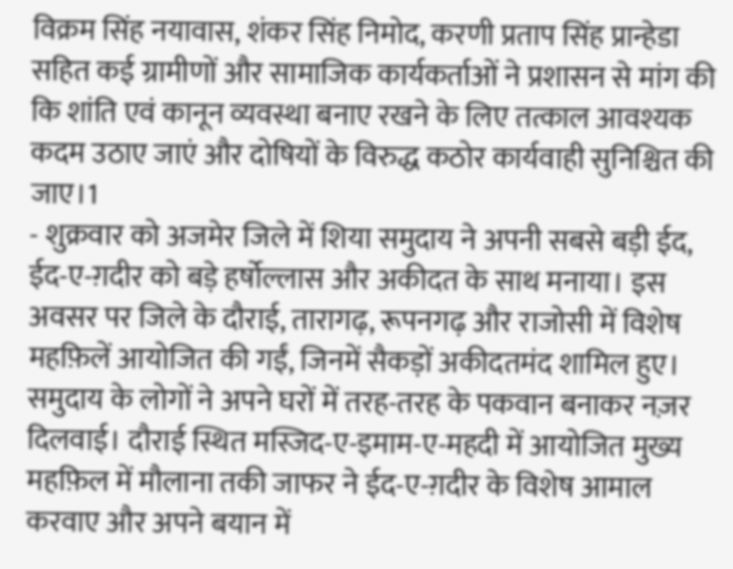विक्रम सिंह नयावास, शंकर सिंह निमोद, करणी प्रताप सिंह प्रान्हेडा सहित कई ग्रामीणों और सामाजिक कार्यकर्ताओं ने प्रशासन से मांग की कि शांति एवं कानून व्यवस्था बनाए रखने के लिए तत्काल आवश्यक कदम उठाए जाएं और दोषियों के विरुद्ध कठोर कार्यवाही सुनिश्चित की जाए।1
- शुक्रवार को अजमेर जिले में शिया समुदाय ने अपनी सबसे बड़ी ईद, ईद-ए-ग़दीर को बड़े हर्षोल्लास और अकीदत के साथ मनाया। इस अवसर पर जिले के दौराई, तारागढ़, रूपनगढ़ और राजोसी में विशेष महफ़िलें आयोजित की गईं, जिनमें सैकड़ों अकीदतमंद शामिल हुए। समुदाय के लोगों ने अपने घरों में तरह-तरह के पकवान बनाकर नज़र दिलवाई। दौराई स्थित मस्जिद-ए-इमाम-ए-महदी में आयोजित मुख्य महफ़िल में मौलाना तकी जाफर ने ईद-ए-ग़दीर के विशेष आमाल करवाए और अपने बयान में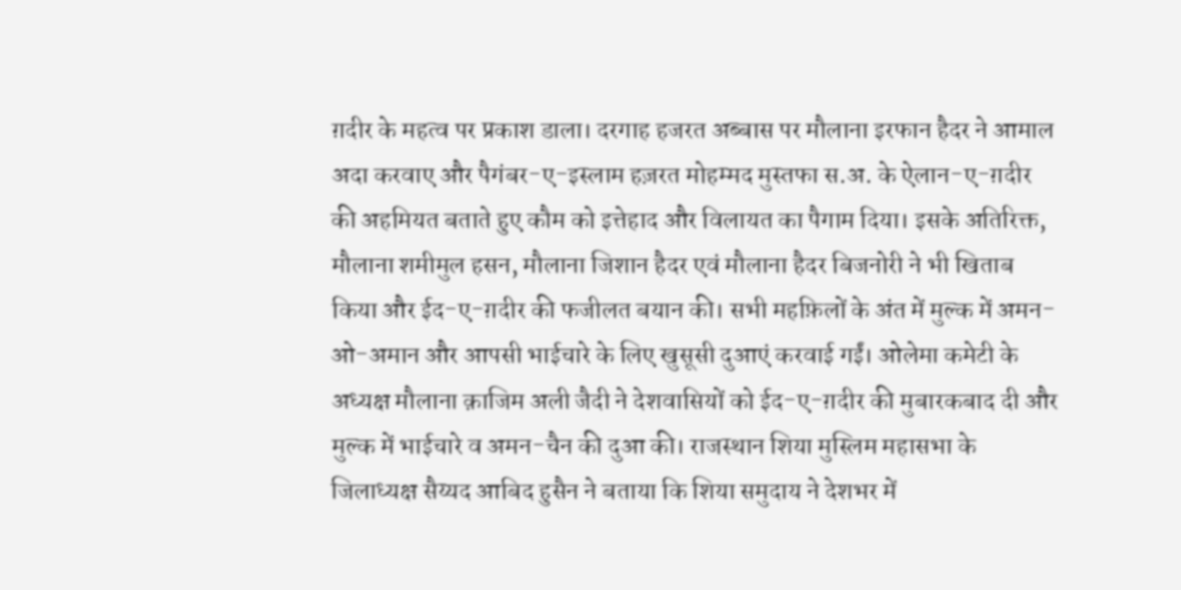ग़दीर के महत्व पर प्रकाश डाला। दरगाह हजरत अब्बास पर मौलाना इरफान हैदर ने आमाल अदा करवाए और पैगंबर-ए-इस्लाम हज़रत मोहम्मद मुस्तफा स.अ. के ऐलान-ए-ग़दीर की अहमियत बताते हुए कौम को इत्तेहाद और विलायत का पैगाम दिया। इसके अतिरिक्त, मौलाना शमीमुल हसन, मौलाना जिशान हैदर एवं मौलाना हैदर बिजनोरी ने भी खिताब किया और ईद-ए-ग़दीर की फजीलत बयान की। सभी महफ़िलों के अंत में मुल्क में अमन-ओ-अमान और आपसी भाईचारे के लिए खुसूसी दुआएं करवाई गईं। ओलेमा कमेटी के अध्यक्ष मौलाना क़ाजिम अली जैदी ने देशवासियों को ईद-ए-ग़दीर की मुबारकबाद दी और मुल्क में भाईचारे व अमन-चैन की दुआ की। राजस्थान शिया मुस्लिम महासभा के जिलाध्यक्ष सैय्यद आबिद हुसैन ने बताया कि शिया समुदाय ने देशभर में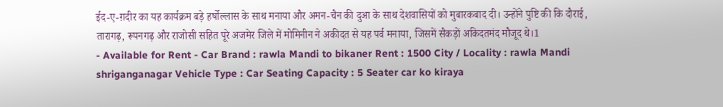ईद-ए-ग़दीर का यह कार्यक्रम बड़े हर्षोल्लास के साथ मनाया और अमन-चैन की दुआ के साथ देशवासियों को मुबारकबाद दी। उन्होंने पुष्टि की कि दौराई, तारागढ़, रूपनगढ़ और राजोसी सहित पूरे अजमेर जिले में मोमिनीन ने अकीदत से यह पर्व मनाया, जिसमें सैकड़ों अकिदतमंद मौजूद थे।1
- Available for Rent - Car Brand : rawla Mandi to bikaner Rent : 1500 City / Locality : rawla Mandi shriganganagar Vehicle Type : Car Seating Capacity : 5 Seater car ko kiraya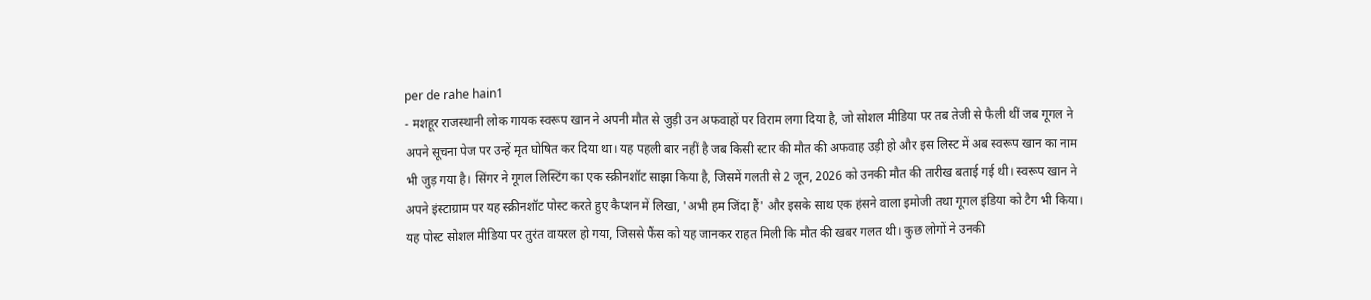per de rahe hain1
- मशहूर राजस्थानी लोक गायक स्वरूप खान ने अपनी मौत से जुड़ी उन अफवाहों पर विराम लगा दिया है, जो सोशल मीडिया पर तब तेजी से फैली थीं जब गूगल ने अपने सूचना पेज पर उन्हें मृत घोषित कर दिया था। यह पहली बार नहीं है जब किसी स्टार की मौत की अफवाह उड़ी हो और इस लिस्ट में अब स्वरूप खान का नाम भी जुड़ गया है। सिंगर ने गूगल लिस्टिंग का एक स्क्रीनशॉट साझा किया है, जिसमें गलती से 2 जून, 2026 को उनकी मौत की तारीख बताई गई थी। स्वरूप खान ने अपने इंस्टाग्राम पर यह स्क्रीनशॉट पोस्ट करते हुए कैप्शन में लिखा, 'अभी हम जिंदा हैं' और इसके साथ एक हंसने वाला इमोजी तथा गूगल इंडिया को टैग भी किया। यह पोस्ट सोशल मीडिया पर तुरंत वायरल हो गया, जिससे फैंस को यह जानकर राहत मिली कि मौत की खबर गलत थी। कुछ लोगों ने उनकी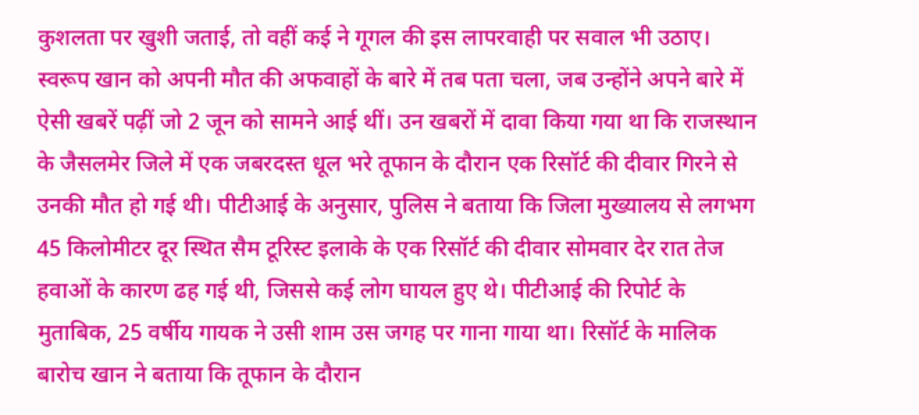कुशलता पर खुशी जताई, तो वहीं कई ने गूगल की इस लापरवाही पर सवाल भी उठाए। स्वरूप खान को अपनी मौत की अफवाहों के बारे में तब पता चला, जब उन्होंने अपने बारे में ऐसी खबरें पढ़ीं जो 2 जून को सामने आई थीं। उन खबरों में दावा किया गया था कि राजस्थान के जैसलमेर जिले में एक जबरदस्त धूल भरे तूफान के दौरान एक रिसॉर्ट की दीवार गिरने से उनकी मौत हो गई थी। पीटीआई के अनुसार, पुलिस ने बताया कि जिला मुख्यालय से लगभग 45 किलोमीटर दूर स्थित सैम टूरिस्ट इलाके के एक रिसॉर्ट की दीवार सोमवार देर रात तेज हवाओं के कारण ढह गई थी, जिससे कई लोग घायल हुए थे। पीटीआई की रिपोर्ट के मुताबिक, 25 वर्षीय गायक ने उसी शाम उस जगह पर गाना गाया था। रिसॉर्ट के मालिक बारोच खान ने बताया कि तूफान के दौरान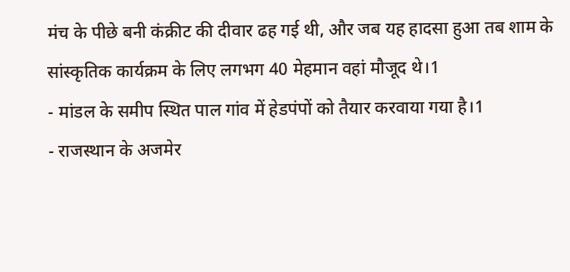मंच के पीछे बनी कंक्रीट की दीवार ढह गई थी, और जब यह हादसा हुआ तब शाम के सांस्कृतिक कार्यक्रम के लिए लगभग 40 मेहमान वहां मौजूद थे।1
- मांडल के समीप स्थित पाल गांव में हेडपंपों को तैयार करवाया गया है।1
- राजस्थान के अजमेर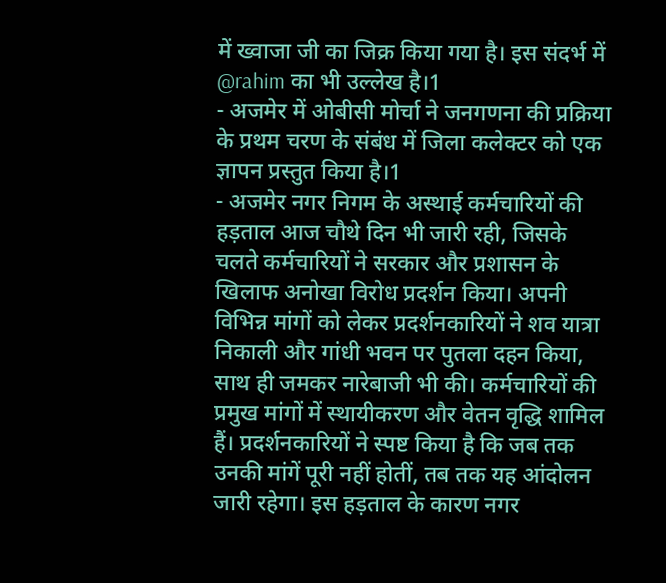में ख्वाजा जी का जिक्र किया गया है। इस संदर्भ में @rahim का भी उल्लेख है।1
- अजमेर में ओबीसी मोर्चा ने जनगणना की प्रक्रिया के प्रथम चरण के संबंध में जिला कलेक्टर को एक ज्ञापन प्रस्तुत किया है।1
- अजमेर नगर निगम के अस्थाई कर्मचारियों की हड़ताल आज चौथे दिन भी जारी रही, जिसके चलते कर्मचारियों ने सरकार और प्रशासन के खिलाफ अनोखा विरोध प्रदर्शन किया। अपनी विभिन्न मांगों को लेकर प्रदर्शनकारियों ने शव यात्रा निकाली और गांधी भवन पर पुतला दहन किया, साथ ही जमकर नारेबाजी भी की। कर्मचारियों की प्रमुख मांगों में स्थायीकरण और वेतन वृद्धि शामिल हैं। प्रदर्शनकारियों ने स्पष्ट किया है कि जब तक उनकी मांगें पूरी नहीं होतीं, तब तक यह आंदोलन जारी रहेगा। इस हड़ताल के कारण नगर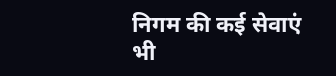निगम की कई सेवाएं भी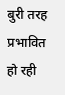बुरी तरह प्रभावित हो रही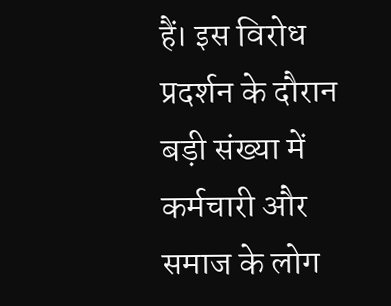हैं। इस विरोध प्रदर्शन के दौरान बड़ी संख्या में कर्मचारी और समाज के लोग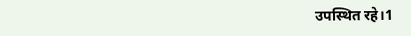उपस्थित रहे।1